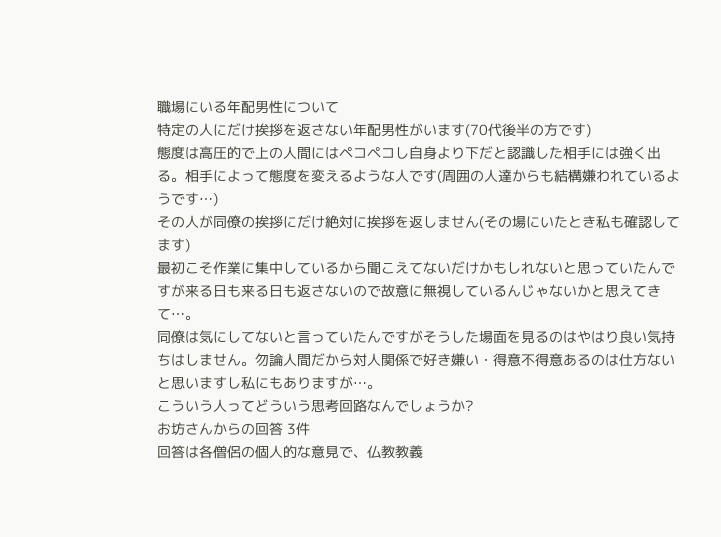職場にいる年配男性について
特定の人にだけ挨拶を返さない年配男性がいます(70代後半の方です)
態度は高圧的で上の人間にはペコペコし自身より下だと認識した相手には強く出る。相手によって態度を変えるような人です(周囲の人達からも結構嫌われているようです…)
その人が同僚の挨拶にだけ絶対に挨拶を返しません(その場にいたとき私も確認してます)
最初こそ作業に集中しているから聞こえてないだけかもしれないと思っていたんですが来る日も来る日も返さないので故意に無視しているんじゃないかと思えてきて…。
同僚は気にしてないと言っていたんですがそうした場面を見るのはやはり良い気持ちはしません。勿論人間だから対人関係で好き嫌い・得意不得意あるのは仕方ないと思いますし私にもありますが…。
こういう人ってどういう思考回路なんでしょうか?
お坊さんからの回答 3件
回答は各僧侶の個人的な意見で、仏教教義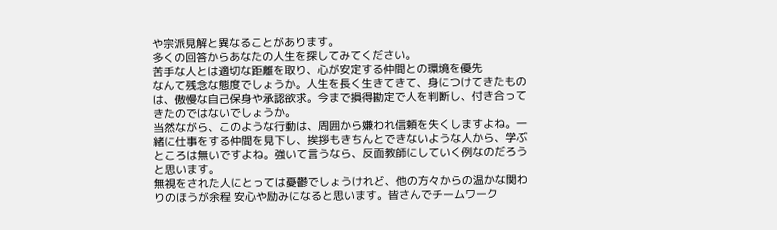や宗派見解と異なることがあります。
多くの回答からあなたの人生を探してみてください。
苦手な人とは適切な距離を取り、心が安定する仲間との環境を優先
なんて残念な態度でしょうか。人生を長く生きてきて、身につけてきたものは、傲慢な自己保身や承認欲求。今まで損得勘定で人を判断し、付き合ってきたのではないでしょうか。
当然ながら、このような行動は、周囲から嫌われ信頼を失くしますよね。一緒に仕事をする仲間を見下し、挨拶もきちんとできないような人から、学ぶところは無いですよね。強いて言うなら、反面教師にしていく例なのだろうと思います。
無視をされた人にとっては憂鬱でしょうけれど、他の方々からの温かな関わりのほうが余程 安心や励みになると思います。皆さんでチームワーク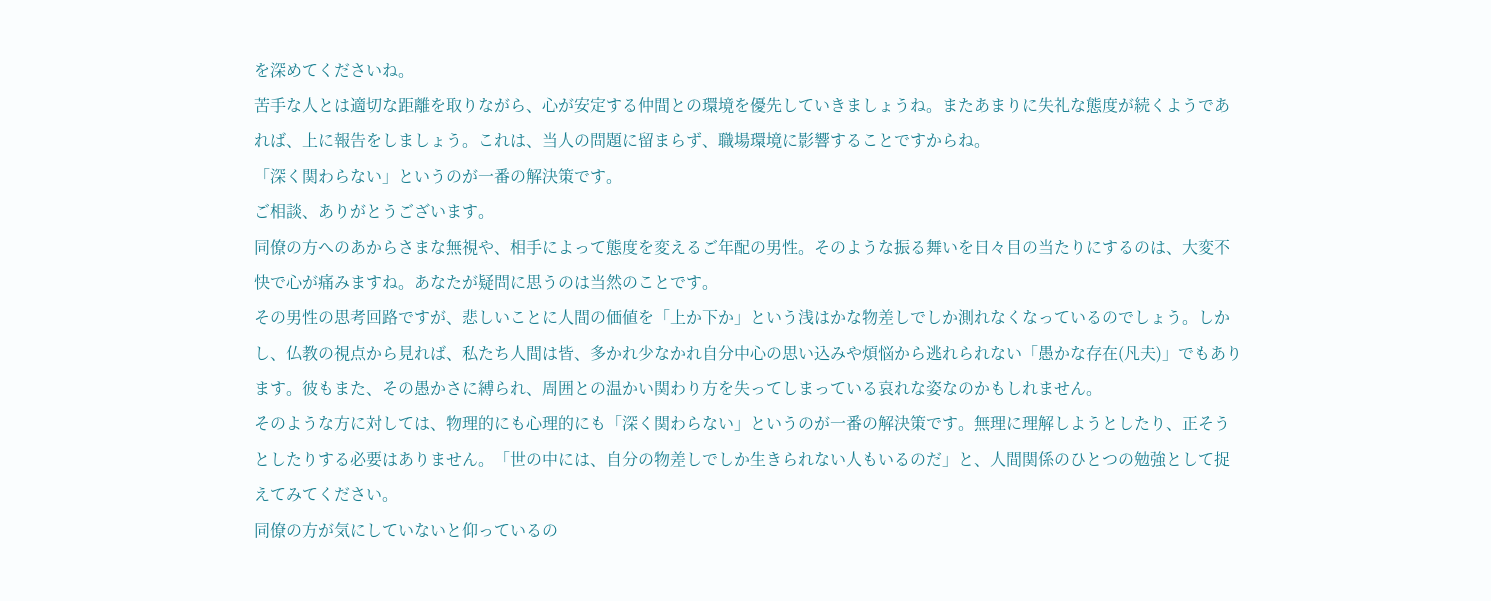を深めてくださいね。
苦手な人とは適切な距離を取りながら、心が安定する仲間との環境を優先していきましょうね。またあまりに失礼な態度が続くようであれば、上に報告をしましょう。これは、当人の問題に留まらず、職場環境に影響することですからね。
「深く関わらない」というのが一番の解決策です。
ご相談、ありがとうございます。
同僚の方へのあからさまな無視や、相手によって態度を変えるご年配の男性。そのような振る舞いを日々目の当たりにするのは、大変不快で心が痛みますね。あなたが疑問に思うのは当然のことです。
その男性の思考回路ですが、悲しいことに人間の価値を「上か下か」という浅はかな物差しでしか測れなくなっているのでしょう。しかし、仏教の視点から見れば、私たち人間は皆、多かれ少なかれ自分中心の思い込みや煩悩から逃れられない「愚かな存在(凡夫)」でもあります。彼もまた、その愚かさに縛られ、周囲との温かい関わり方を失ってしまっている哀れな姿なのかもしれません。
そのような方に対しては、物理的にも心理的にも「深く関わらない」というのが一番の解決策です。無理に理解しようとしたり、正そうとしたりする必要はありません。「世の中には、自分の物差しでしか生きられない人もいるのだ」と、人間関係のひとつの勉強として捉えてみてください。
同僚の方が気にしていないと仰っているの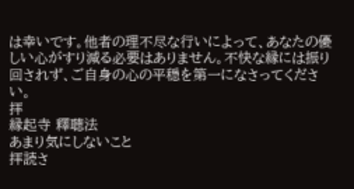は幸いです。他者の理不尽な行いによって、あなたの優しい心がすり減る必要はありません。不快な縁には振り回されず、ご自身の心の平穏を第一になさってください。
拝
縁起寺 釋聴法
あまり気にしないこと
拝読さ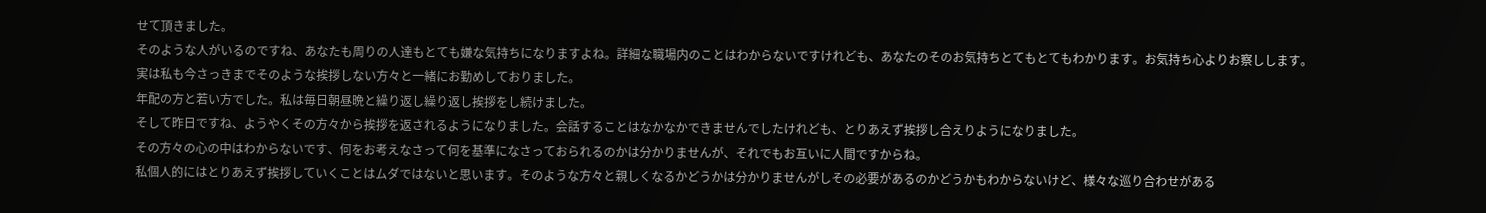せて頂きました。
そのような人がいるのですね、あなたも周りの人達もとても嫌な気持ちになりますよね。詳細な職場内のことはわからないですけれども、あなたのそのお気持ちとてもとてもわかります。お気持ち心よりお察しします。
実は私も今さっきまでそのような挨拶しない方々と一緒にお勤めしておりました。
年配の方と若い方でした。私は毎日朝昼晩と繰り返し繰り返し挨拶をし続けました。
そして昨日ですね、ようやくその方々から挨拶を返されるようになりました。会話することはなかなかできませんでしたけれども、とりあえず挨拶し合えりようになりました。
その方々の心の中はわからないです、何をお考えなさって何を基準になさっておられるのかは分かりませんが、それでもお互いに人間ですからね。
私個人的にはとりあえず挨拶していくことはムダではないと思います。そのような方々と親しくなるかどうかは分かりませんがしその必要があるのかどうかもわからないけど、様々な巡り合わせがある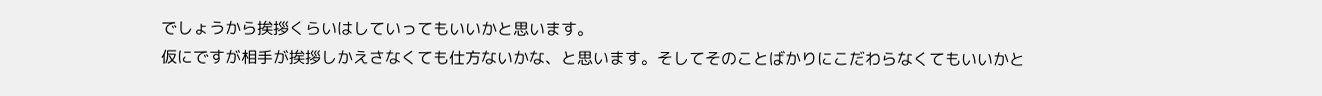でしょうから挨拶くらいはしていってもいいかと思います。
仮にですが相手が挨拶しかえさなくても仕方ないかな、と思います。そしてそのことばかりにこだわらなくてもいいかと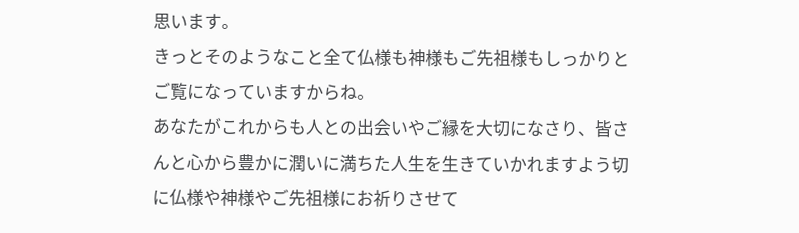思います。
きっとそのようなこと全て仏様も神様もご先祖様もしっかりとご覧になっていますからね。
あなたがこれからも人との出会いやご縁を大切になさり、皆さんと心から豊かに潤いに満ちた人生を生きていかれますよう切に仏様や神様やご先祖様にお祈りさせて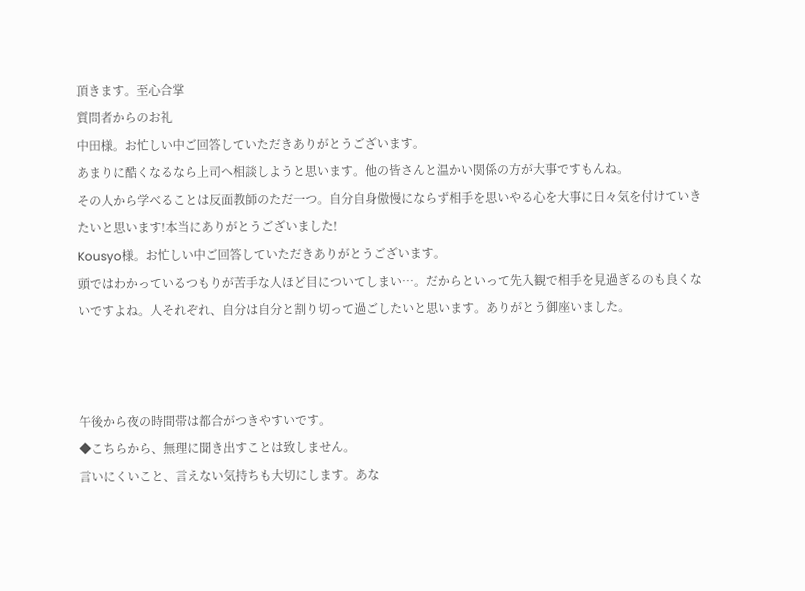頂きます。至心合掌
質問者からのお礼
中田様。お忙しい中ご回答していただきありがとうございます。
あまりに酷くなるなら上司へ相談しようと思います。他の皆さんと温かい関係の方が大事ですもんね。
その人から学べることは反面教師のただ一つ。自分自身傲慢にならず相手を思いやる心を大事に日々気を付けていきたいと思います!本当にありがとうございました!
Kousyo様。お忙しい中ご回答していただきありがとうございます。
頭ではわかっているつもりが苦手な人ほど目についてしまい…。だからといって先入観で相手を見過ぎるのも良くないですよね。人それぞれ、自分は自分と割り切って過ごしたいと思います。ありがとう御座いました。



午後から夜の時間帯は都合がつきやすいです。
◆こちらから、無理に聞き出すことは致しません。
言いにくいこと、言えない気持ちも大切にします。あな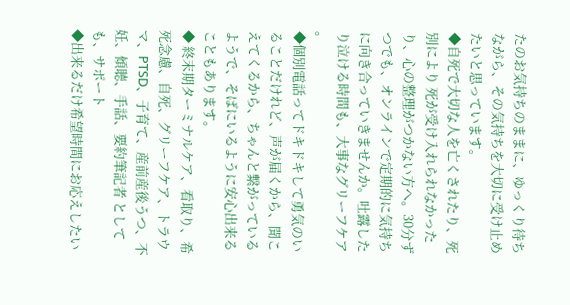たのお気持ちのままに、ゆっくり待ちながら、その気持ちを大切に受け止めたいと思っています。
◆自死で大切な人を亡くされたり、死別により 死が受け入れられなかったり、心の整理がつかない方へ。30分ずつでも、オンラインで定期的に気持ちに向き合っていきませんか。吐露したり泣ける時間も、大事なグリーフケア 。
◆個別電話ってドキドキして勇気のいることだけれど、声が届くから、聞こえてくるから、ちゃんと繋がっているようで、そばにいるように安心出来ることもあります。
◆ 終末期ターミナルケア、看取り、希死念慮、自死、グリーフケア、トラウマ、PTSD、子育て、産前産後うつ、不妊、傾聴、手話、要約筆記者 としても、サポート
◆出来るだけ希望時間にお応えしたい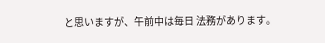と思いますが、午前中は毎日 法務があります。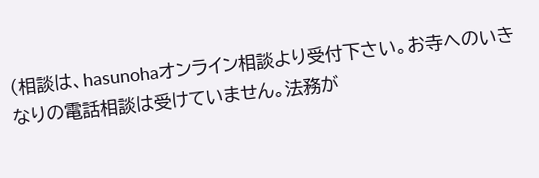(相談は、hasunohaオンライン相談より受付下さい。お寺へのいきなりの電話相談は受けていません。法務が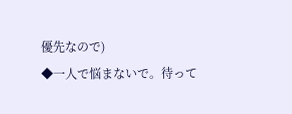優先なので)
◆一人で悩まないで。待って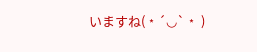いますね(﹡´◡`﹡ )